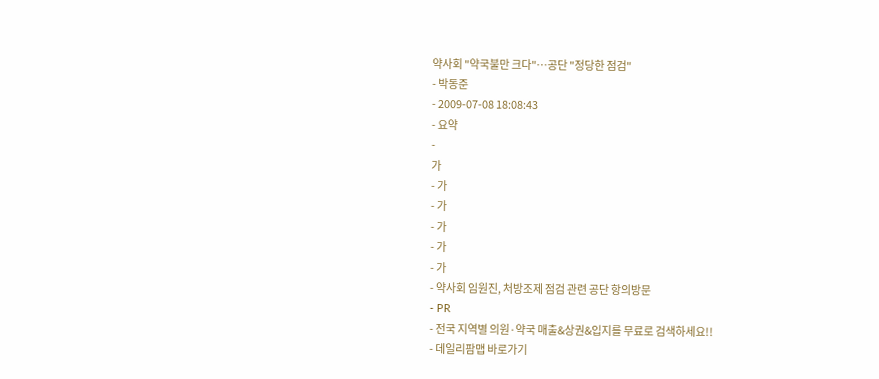약사회 "약국불만 크다"…공단 "정당한 점검"
- 박동준
- 2009-07-08 18:08:43
- 요약
-
가
- 가
- 가
- 가
- 가
- 가
- 약사회 임원진, 처방조제 점검 관련 공단 항의방문
- PR
- 전국 지역별 의원·약국 매출&상권&입지를 무료로 검색하세요!!
- 데일리팜맵 바로가기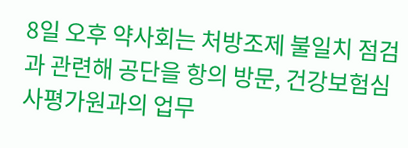8일 오후 약사회는 처방조제 불일치 점검과 관련해 공단을 항의 방문, 건강보험심사평가원과의 업무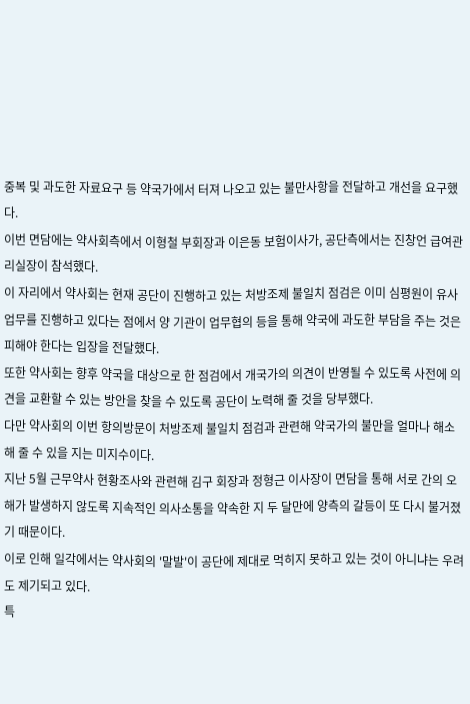중복 및 과도한 자료요구 등 약국가에서 터져 나오고 있는 불만사항을 전달하고 개선을 요구했다.
이번 면담에는 약사회측에서 이형철 부회장과 이은동 보험이사가, 공단측에서는 진창언 급여관리실장이 참석했다.
이 자리에서 약사회는 현재 공단이 진행하고 있는 처방조제 불일치 점검은 이미 심평원이 유사업무를 진행하고 있다는 점에서 양 기관이 업무협의 등을 통해 약국에 과도한 부담을 주는 것은 피해야 한다는 입장을 전달했다.
또한 약사회는 향후 약국을 대상으로 한 점검에서 개국가의 의견이 반영될 수 있도록 사전에 의견을 교환할 수 있는 방안을 찾을 수 있도록 공단이 노력해 줄 것을 당부했다.
다만 약사회의 이번 항의방문이 처방조제 불일치 점검과 관련해 약국가의 불만을 얼마나 해소해 줄 수 있을 지는 미지수이다.
지난 5월 근무약사 현황조사와 관련해 김구 회장과 정형근 이사장이 면담을 통해 서로 간의 오해가 발생하지 않도록 지속적인 의사소통을 약속한 지 두 달만에 양측의 갈등이 또 다시 불거졌기 때문이다.
이로 인해 일각에서는 약사회의 '말발'이 공단에 제대로 먹히지 못하고 있는 것이 아니냐는 우려도 제기되고 있다.
특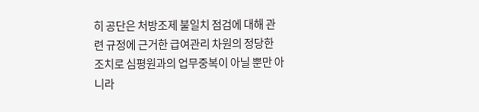히 공단은 처방조제 불일치 점검에 대해 관련 규정에 근거한 급여관리 차원의 정당한 조치로 심평원과의 업무중복이 아닐 뿐만 아니라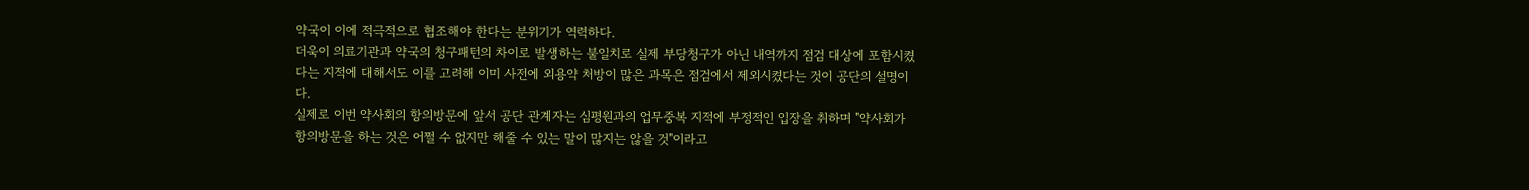약국이 이에 적극적으로 협조해야 한다는 분위기가 역력하다.
더욱이 의료기관과 약국의 청구패턴의 차이로 발생하는 불일치로 실제 부당청구가 아닌 내역까지 점검 대상에 포함시켰다는 지적에 대해서도 이를 고려해 이미 사전에 외용약 처방이 많은 과목은 점검에서 제외시켰다는 것이 공단의 설명이다.
실제로 이번 약사회의 항의방문에 앞서 공단 관계자는 심평원과의 업무중복 지적에 부정적인 입장을 취하며 "약사회가 항의방문을 하는 것은 어쩔 수 없지만 해줄 수 있는 말이 많지는 않을 것"이라고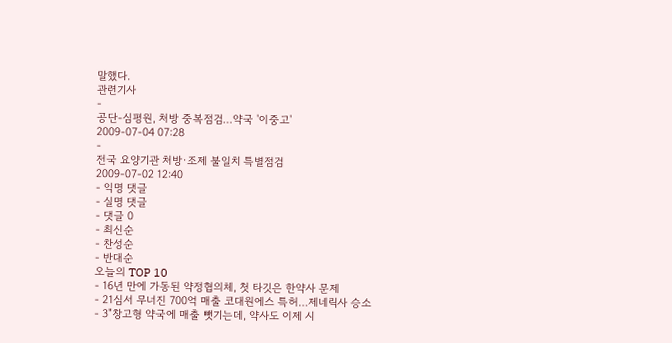말했다.
관련기사
-
공단-심평원, 처방 중복점검…약국 '이중고'
2009-07-04 07:28
-
전국 요양기관 처방·조제 불일치 특별점검
2009-07-02 12:40
- 익명 댓글
- 실명 댓글
- 댓글 0
- 최신순
- 찬성순
- 반대순
오늘의 TOP 10
- 16년 만에 가동된 약정협의체, 첫 타깃은 한약사 문제
- 21심서 무너진 700억 매출 코대원에스 특허…제네릭사 승소
- 3"창고형 약국에 매출 뺏기는데, 약사도 이제 시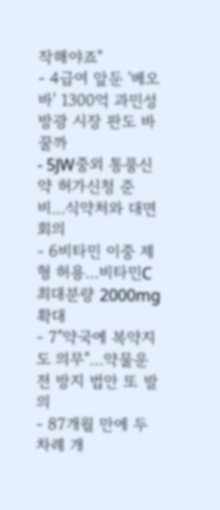작해야죠"
- 4급여 앞둔 '베오바' 1300억 과민성방광 시장 판도 바꿀까
- 5JW중외 통풍신약 허가신청 준비…식약처와 대면회의
- 6비타민 이중 제형 허용…비타민C 최대분량 2000mg 확대
- 7"약국에 복약지도 의무"…약물운전 방지 법안 또 발의
- 87개월 만에 두 차례 개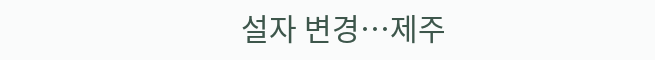설자 변경…제주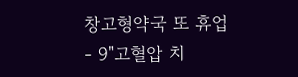창고형약국 또 휴업
- 9"고혈압 치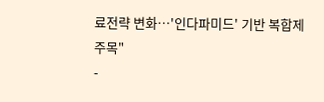료전략 변화…'인다파미드' 기반 복합제 주목"
-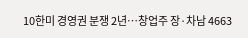10한미 경영권 분쟁 2년…창업주 장·차남 4663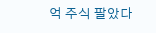억 주식 팔았다